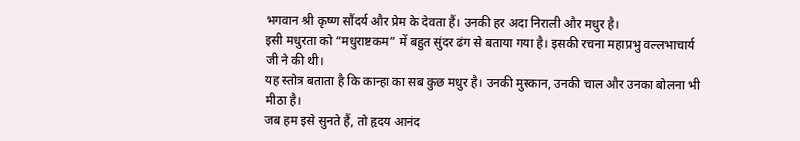भगवान श्री कृष्ण सौंदर्य और प्रेम के देवता हैं। उनकी हर अदा निराली और मधुर है।
इसी मधुरता को “मधुराष्टकम” में बहुत सुंदर ढंग से बताया गया है। इसकी रचना महाप्रभु वल्लभाचार्य जी ने की थी।
यह स्तोत्र बताता है कि कान्हा का सब कुछ मधुर है। उनकी मुस्कान, उनकी चाल और उनका बोलना भी मीठा है।
जब हम इसे सुनते हैं, तो हृदय आनंद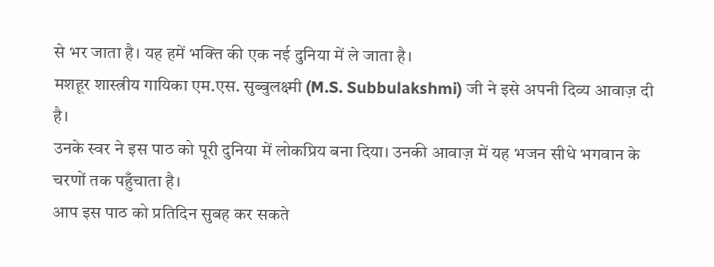से भर जाता है। यह हमें भक्ति की एक नई दुनिया में ले जाता है।
मशहूर शास्त्रीय गायिका एम.एस. सुब्बुलक्ष्मी (M.S. Subbulakshmi) जी ने इसे अपनी दिव्य आवाज़ दी है।
उनके स्वर ने इस पाठ को पूरी दुनिया में लोकप्रिय बना दिया। उनकी आवाज़ में यह भजन सीधे भगवान के चरणों तक पहुँचाता है।
आप इस पाठ को प्रतिदिन सुबह कर सकते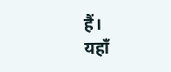हैं।
यहाँ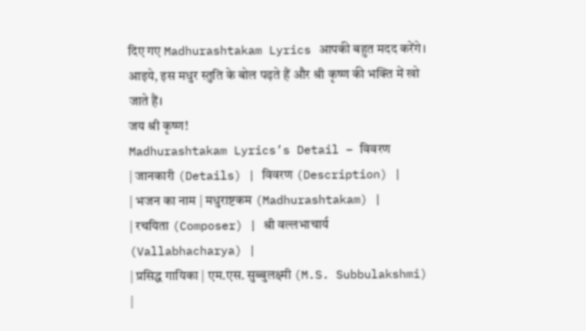दिए गए Madhurashtakam Lyrics आपकी बहुत मदद करेंगे। आइये, इस मधुर स्तुति के बोल पढ़ते हैं और श्री कृष्ण की भक्ति में खो जाते हैं।
जय श्री कृष्ण!
Madhurashtakam Lyrics’s Detail – विवरण
| जानकारी (Details) | विवरण (Description) |
| भजन का नाम | मधुराष्टकम (Madhurashtakam) |
| रचयिता (Composer) | श्री वल्लभाचार्य (Vallabhacharya) |
| प्रसिद्ध गायिका | एम.एस. सुब्बुलक्ष्मी (M.S. Subbulakshmi) |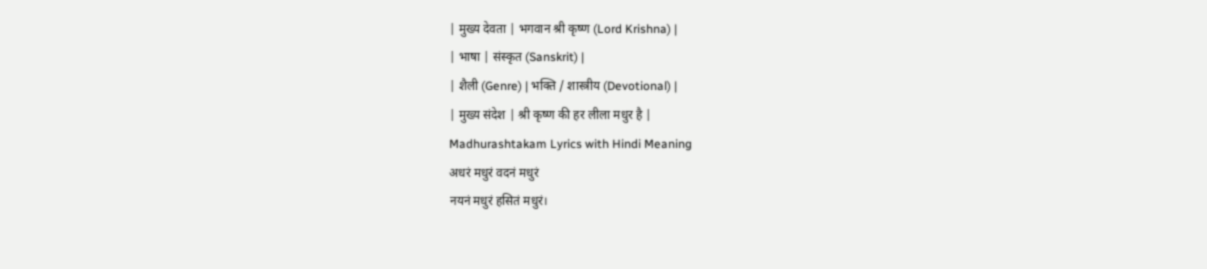| मुख्य देवता | भगवान श्री कृष्ण (Lord Krishna) |
| भाषा | संस्कृत (Sanskrit) |
| शैली (Genre) | भक्ति / शास्त्रीय (Devotional) |
| मुख्य संदेश | श्री कृष्ण की हर लीला मधुर है |
Madhurashtakam Lyrics with Hindi Meaning
अधरं मधुरं वदनं मधुरं
नयनं मधुरं हसितं मधुरं।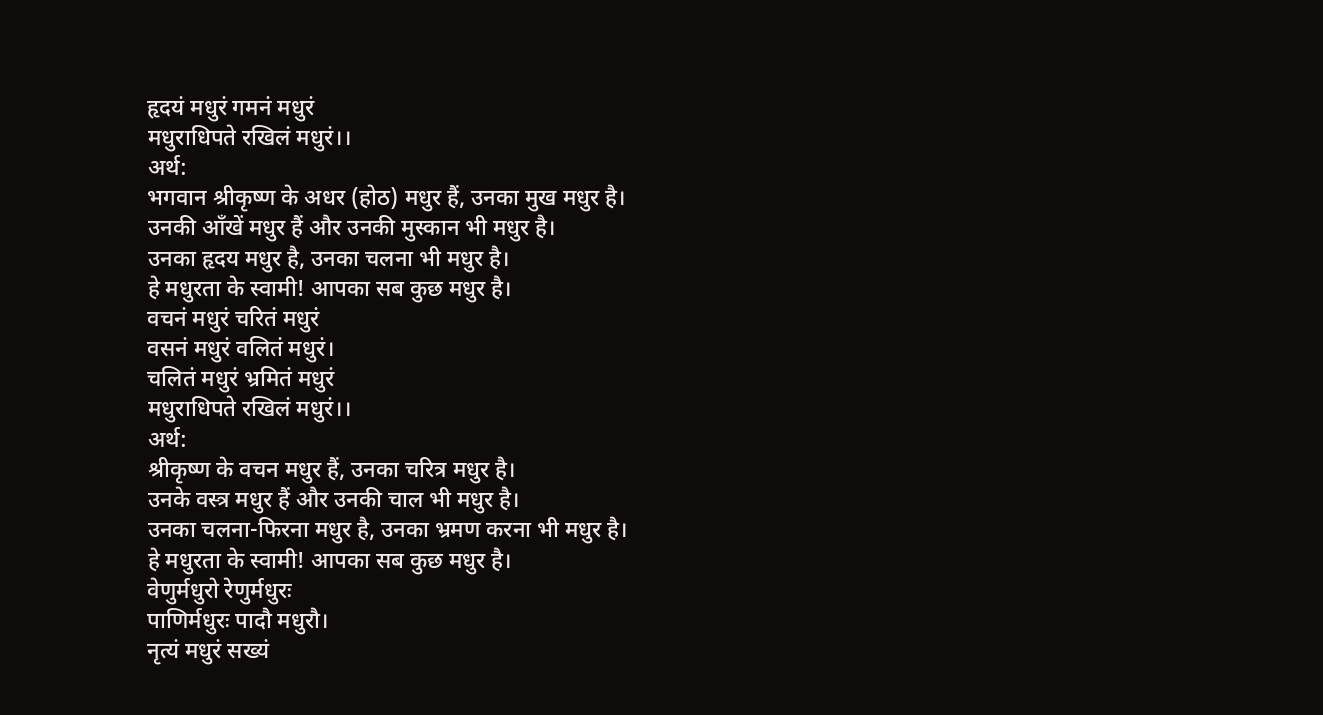हृदयं मधुरं गमनं मधुरं
मधुराधिपते रखिलं मधुरं।।
अर्थ:
भगवान श्रीकृष्ण के अधर (होठ) मधुर हैं, उनका मुख मधुर है।
उनकी आँखें मधुर हैं और उनकी मुस्कान भी मधुर है।
उनका हृदय मधुर है, उनका चलना भी मधुर है।
हे मधुरता के स्वामी! आपका सब कुछ मधुर है।
वचनं मधुरं चरितं मधुरं
वसनं मधुरं वलितं मधुरं।
चलितं मधुरं भ्रमितं मधुरं
मधुराधिपते रखिलं मधुरं।।
अर्थ:
श्रीकृष्ण के वचन मधुर हैं, उनका चरित्र मधुर है।
उनके वस्त्र मधुर हैं और उनकी चाल भी मधुर है।
उनका चलना-फिरना मधुर है, उनका भ्रमण करना भी मधुर है।
हे मधुरता के स्वामी! आपका सब कुछ मधुर है।
वेणुर्मधुरो रेणुर्मधुरः
पाणिर्मधुरः पादौ मधुरौ।
नृत्यं मधुरं सख्यं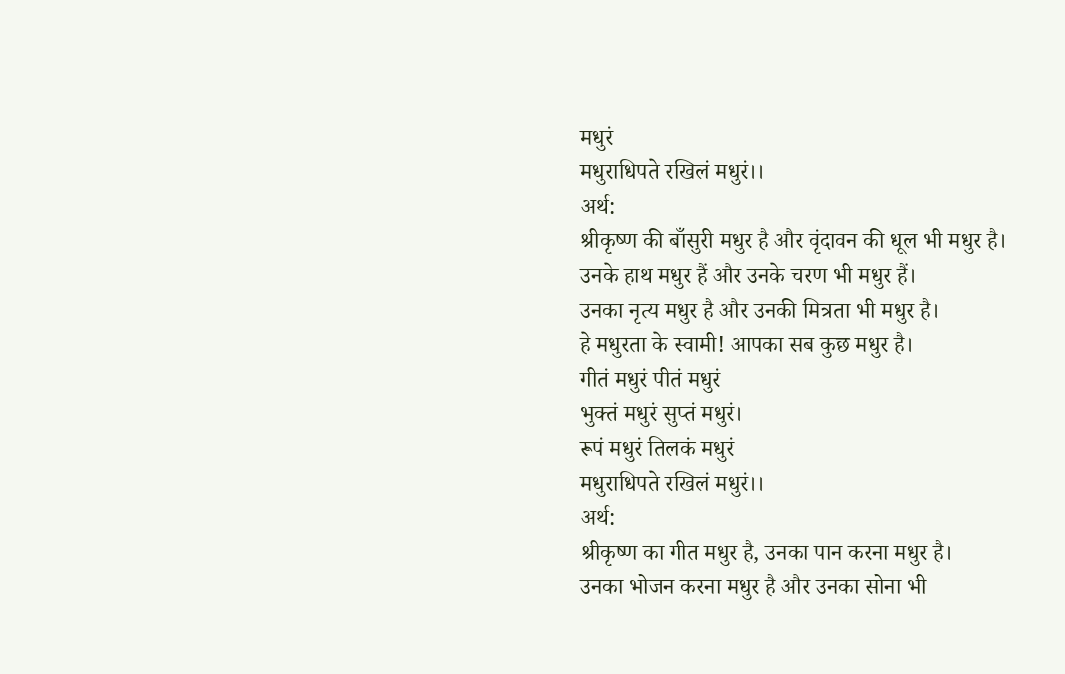मधुरं
मधुराधिपते रखिलं मधुरं।।
अर्थ:
श्रीकृष्ण की बाँसुरी मधुर है और वृंदावन की धूल भी मधुर है।
उनके हाथ मधुर हैं और उनके चरण भी मधुर हैं।
उनका नृत्य मधुर है और उनकी मित्रता भी मधुर है।
हे मधुरता के स्वामी! आपका सब कुछ मधुर है।
गीतं मधुरं पीतं मधुरं
भुक्तं मधुरं सुप्तं मधुरं।
रूपं मधुरं तिलकं मधुरं
मधुराधिपते रखिलं मधुरं।।
अर्थ:
श्रीकृष्ण का गीत मधुर है, उनका पान करना मधुर है।
उनका भोजन करना मधुर है और उनका सोना भी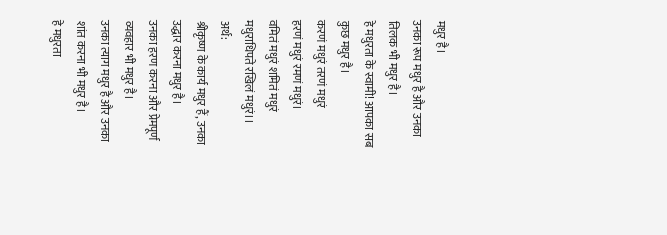मधुर है।
उनका रूप मधुर है और उनका तिलक भी मधुर है।
हे मधुरता के स्वामी! आपका सब कुछ मधुर है।
करणं मधुरं तरणं मधुरं
हरणं मधुरं रमणं मधुरं।
वमितं मधुरं शमितं मधुरं
मधुराधिपते रखिलं मधुरं।।
अर्थ:
श्रीकृष्ण के कार्य मधुर हैं, उनका उद्धार करना मधुर है।
उनका हरण करना और प्रेमपूर्ण व्यवहार भी मधुर है।
उनका त्याग मधुर है और उनका शांत करना भी मधुर है।
हे मधुरता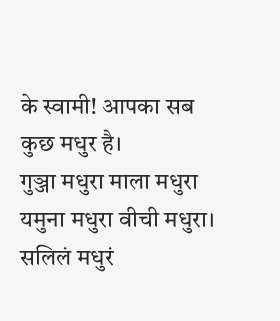के स्वामी! आपका सब कुछ मधुर है।
गुञ्जा मधुरा माला मधुरा
यमुना मधुरा वीची मधुरा।
सलिलं मधुरं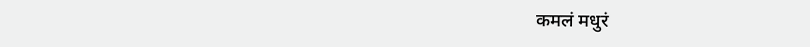कमलं मधुरं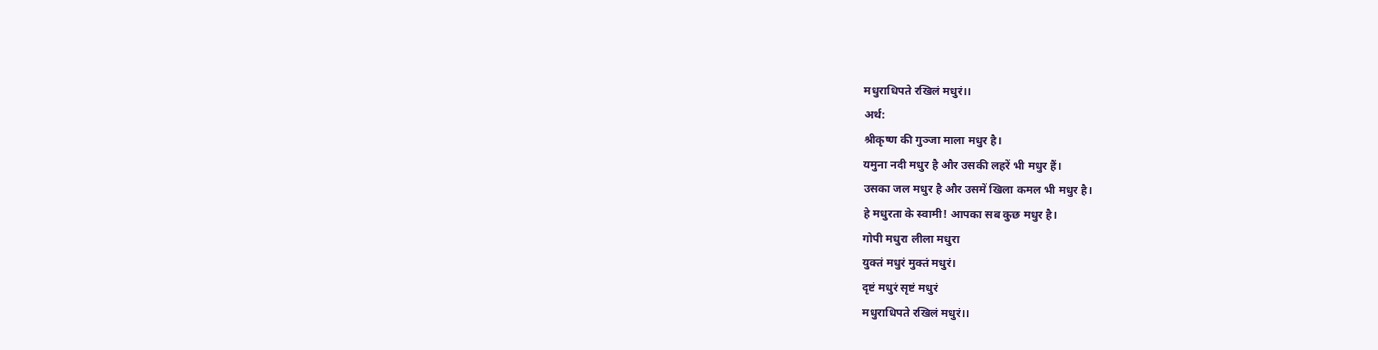मधुराधिपते रखिलं मधुरं।।
अर्थ:
श्रीकृष्ण की गुञ्जा माला मधुर है।
यमुना नदी मधुर है और उसकी लहरें भी मधुर हैं।
उसका जल मधुर है और उसमें खिला कमल भी मधुर है।
हे मधुरता के स्वामी! आपका सब कुछ मधुर है।
गोपी मधुरा लीला मधुरा
युक्तं मधुरं मुक्तं मधुरं।
दृष्टं मधुरं सृष्टं मधुरं
मधुराधिपते रखिलं मधुरं।।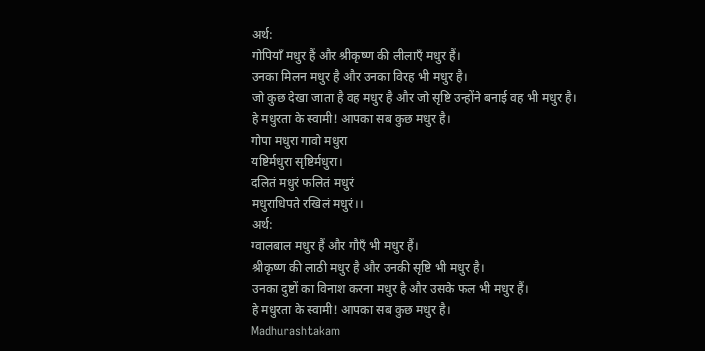अर्थ:
गोपियाँ मधुर हैं और श्रीकृष्ण की लीलाएँ मधुर हैं।
उनका मिलन मधुर है और उनका विरह भी मधुर है।
जो कुछ देखा जाता है वह मधुर है और जो सृष्टि उन्होंने बनाई वह भी मधुर है।
हे मधुरता के स्वामी! आपका सब कुछ मधुर है।
गोपा मधुरा गावो मधुरा
यष्टिर्मधुरा सृष्टिर्मधुरा।
दलितं मधुरं फलितं मधुरं
मधुराधिपते रखिलं मधुरं।।
अर्थ:
ग्वालबाल मधुर हैं और गौएँ भी मधुर हैं।
श्रीकृष्ण की लाठी मधुर है और उनकी सृष्टि भी मधुर है।
उनका दुष्टों का विनाश करना मधुर है और उसके फल भी मधुर हैं।
हे मधुरता के स्वामी! आपका सब कुछ मधुर है।
Madhurashtakam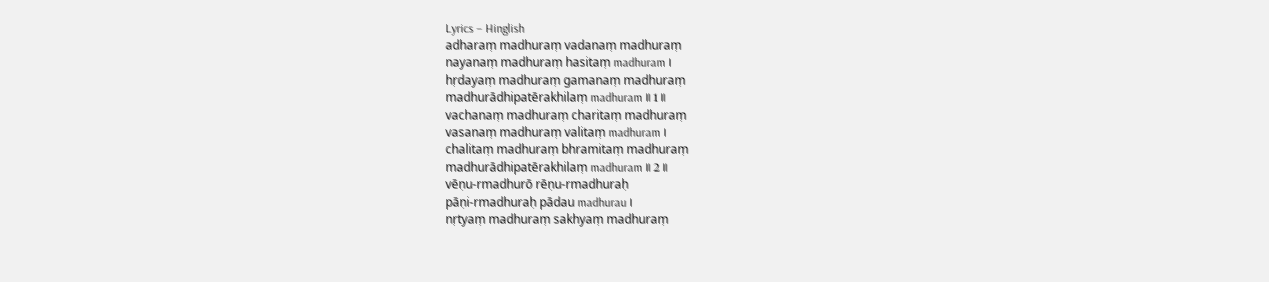Lyrics – Hinglish
adharaṃ madhuraṃ vadanaṃ madhuraṃ
nayanaṃ madhuraṃ hasitaṃ madhuram ।
hṛdayaṃ madhuraṃ gamanaṃ madhuraṃ
madhurādhipatērakhilaṃ madhuram ॥ 1 ॥
vachanaṃ madhuraṃ charitaṃ madhuraṃ
vasanaṃ madhuraṃ valitaṃ madhuram ।
chalitaṃ madhuraṃ bhramitaṃ madhuraṃ
madhurādhipatērakhilaṃ madhuram ॥ 2 ॥
vēṇu-rmadhurō rēṇu-rmadhuraḥ
pāṇi-rmadhuraḥ pādau madhurau ।
nṛtyaṃ madhuraṃ sakhyaṃ madhuraṃ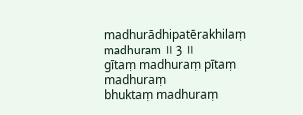madhurādhipatērakhilaṃ madhuram ॥ 3 ॥
gītaṃ madhuraṃ pītaṃ madhuraṃ
bhuktaṃ madhuraṃ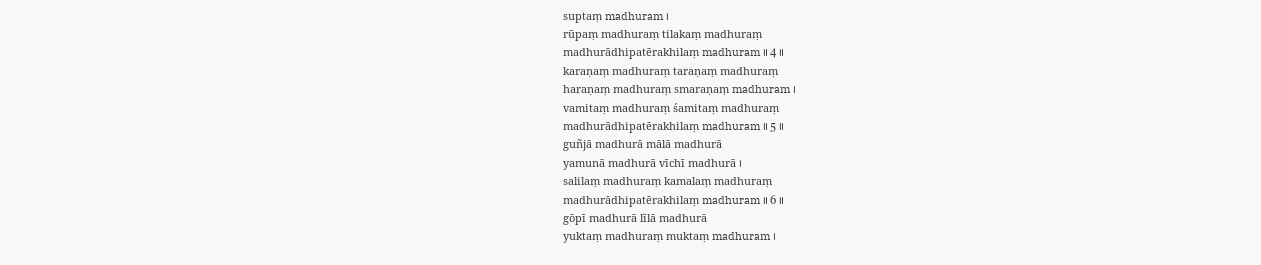suptaṃ madhuram ।
rūpaṃ madhuraṃ tilakaṃ madhuraṃ
madhurādhipatērakhilaṃ madhuram ॥ 4 ॥
karaṇaṃ madhuraṃ taraṇaṃ madhuraṃ
haraṇaṃ madhuraṃ smaraṇaṃ madhuram ।
vamitaṃ madhuraṃ śamitaṃ madhuraṃ
madhurādhipatērakhilaṃ madhuram ॥ 5 ॥
guñjā madhurā mālā madhurā
yamunā madhurā vīchī madhurā ।
salilaṃ madhuraṃ kamalaṃ madhuraṃ
madhurādhipatērakhilaṃ madhuram ॥ 6 ॥
gōpī madhurā līlā madhurā
yuktaṃ madhuraṃ muktaṃ madhuram ।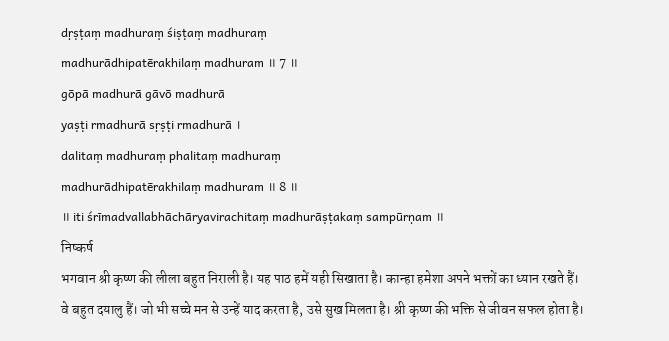dṛṣṭaṃ madhuraṃ śiṣṭaṃ madhuraṃ
madhurādhipatērakhilaṃ madhuram ॥ 7 ॥
gōpā madhurā gāvō madhurā
yaṣṭi rmadhurā sṛṣṭi rmadhurā ।
dalitaṃ madhuraṃ phalitaṃ madhuraṃ
madhurādhipatērakhilaṃ madhuram ॥ 8 ॥
॥ iti śrīmadvallabhāchāryavirachitaṃ madhurāṣṭakaṃ sampūrṇam ॥
निष्कर्ष
भगवान श्री कृष्ण की लीला बहुत निराली है। यह पाठ हमें यही सिखाता है। कान्हा हमेशा अपने भक्तों का ध्यान रखते हैं।
वे बहुत दयालु हैं। जो भी सच्चे मन से उन्हें याद करता है, उसे सुख मिलता है। श्री कृष्ण की भक्ति से जीवन सफल होता है।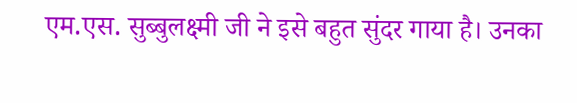एम.एस. सुब्बुलक्ष्मी जी ने इसे बहुत सुंदर गाया है। उनका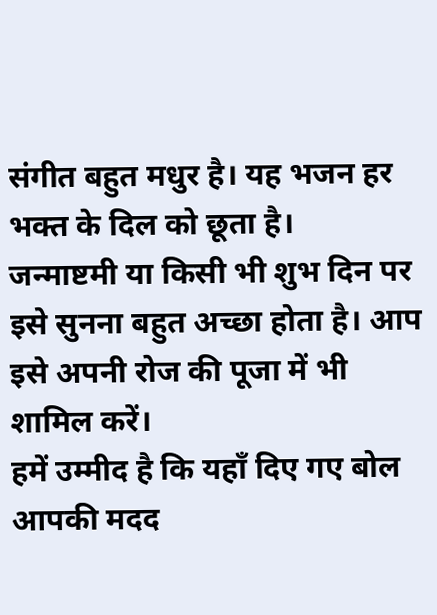संगीत बहुत मधुर है। यह भजन हर भक्त के दिल को छूता है।
जन्माष्टमी या किसी भी शुभ दिन पर इसे सुनना बहुत अच्छा होता है। आप इसे अपनी रोज की पूजा में भी शामिल करें।
हमें उम्मीद है कि यहाँ दिए गए बोल आपकी मदद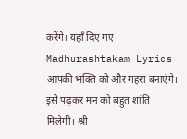करेंगे। यहाँ दिए गए Madhurashtakam Lyrics आपकी भक्ति को और गहरा बनाएंगे।
इसे पढ़कर मन को बहुत शांति मिलेगी। श्री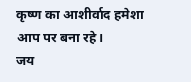कृष्ण का आशीर्वाद हमेशा आप पर बना रहे।
जय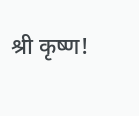श्री कृष्ण!